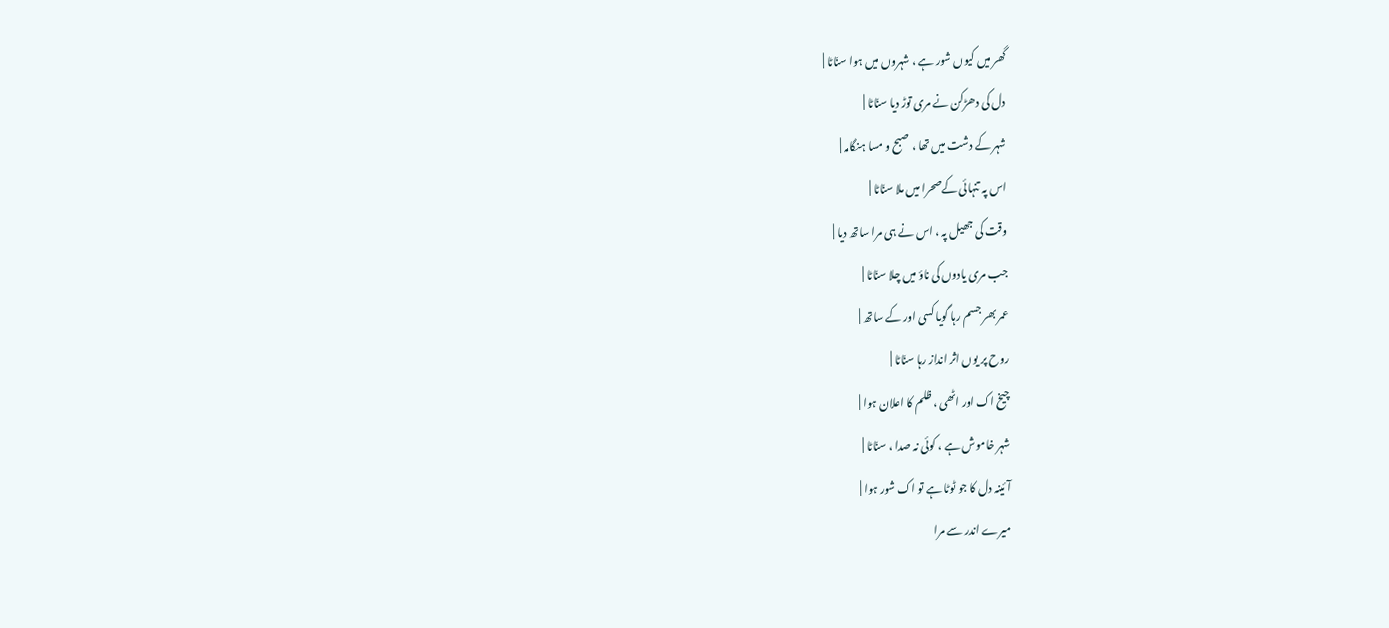گھر میں کیوں شور ہے ، شہروں میں ہوا سنّاٹا |
دل کی دھڑکن نے مری توڑ دیا سنّاٹا |
شہر کے دشت میں تھا ، صبح و مسا ہنگامہ |
اس پہ تنہائی کےصحرا میں ملا سنّاٹا |
وقت کی جھیل پہ ، اس نے ہی مرا ساتھ دیا |
جب مری یادوں کی ناؤ میں چلا سنّاٹا |
عمر بھر جسم رہا گویا کسی اور کے ساتھ |
روح پر یوں اثر انداز رہا سنّاٹا |
چیخ اک اور اٹھی ، ظلم کا اعلان ہوا |
شہر خاموش ہے ، کوئی نہ صدا ، سنّاٹا |
آئینہ دل کا جو ٹوٹا ہے تو اک شور ہوا |
میرے اندر سے مرا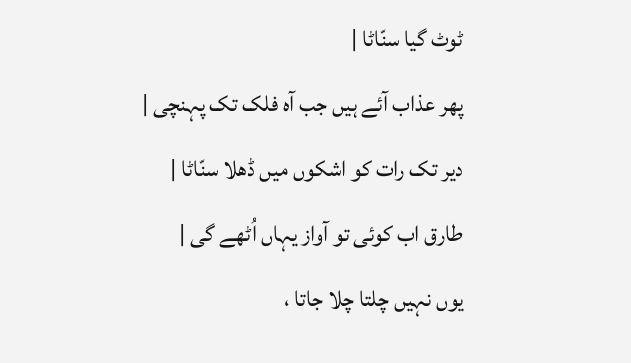ٹوٹ گیا سنّاٹا |
پھر عذاب آئے ہیں جب آہ فلک تک پہنچی |
دیر تک رات کو اشکوں میں ڈھلا سنّاٹا |
طارق اب کوئی تو آواز یہاں اُٹھے گی |
یوں نہیں چلتا چلا جاتا ،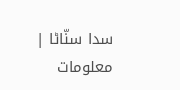سدا سنّاٹا |
معلومات